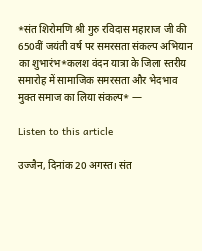*संत शिरोमणि श्री गुरु रविदास महाराज जी की 650वीं जयंती वर्ष पर समरसता संकल्प अभियान का शुभारंभ*कलश वंदन यात्रा के जिला स्तरीय समारोह में सामाजिक समरसता और भेदभाव मुक्त समाज का लिया संकल्प* —

Listen to this article

उज्जैन, दिनांक 20 अगस्त। संत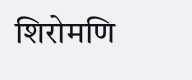शिरोमणि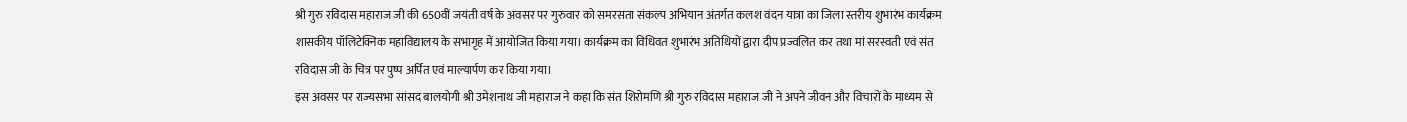श्री गुरु रविदास महाराज जी की 650वीं जयंती वर्ष के अवसर पर गुरुवार को समरसता संकल्प अभियान अंतर्गत कलश वंदन यात्रा का जिला स्तरीय शुभारंभ कार्यक्रम शासकीय पॉलिटेक्निक महाविद्यालय के सभागृह में आयोजित किया गया। कार्यक्रम का विधिवत शुभारंभ अतिथियों द्वारा दीप प्रज्वलित कर तथा मां सरस्वती एवं संत रविदास जी के चित्र पर पुष्प अर्पित एवं माल्यार्पण कर किया गया।
इस अवसर पर राज्यसभा सांसद बालयोगी श्री उमेशनाथ जी महाराज ने कहा कि संत शिरोमणि श्री गुरु रविदास महाराज जी ने अपने जीवन और विचारों के माध्यम से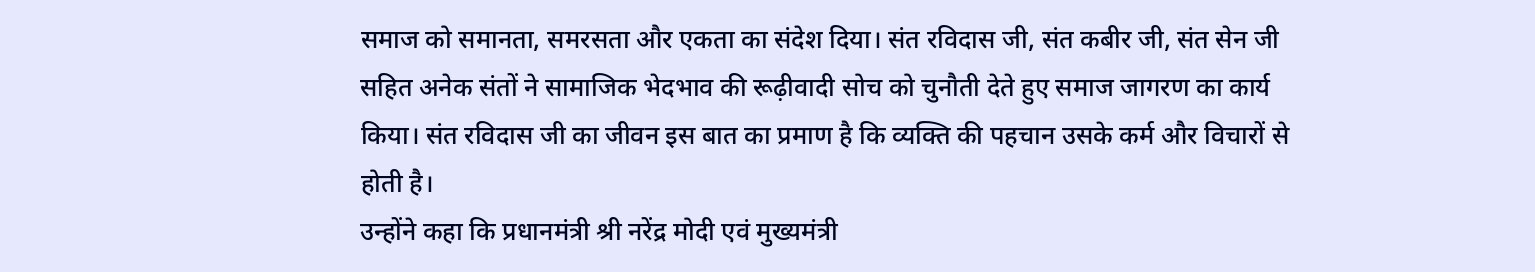समाज को समानता, समरसता और एकता का संदेश दिया। संत रविदास जी, संत कबीर जी, संत सेन जी सहित अनेक संतों ने सामाजिक भेदभाव की रूढ़ीवादी सोच को चुनौती देते हुए समाज जागरण का कार्य किया। संत रविदास जी का जीवन इस बात का प्रमाण है कि व्यक्ति की पहचान उसके कर्म और विचारों से होती है।
उन्होंने कहा कि प्रधानमंत्री श्री नरेंद्र मोदी एवं मुख्यमंत्री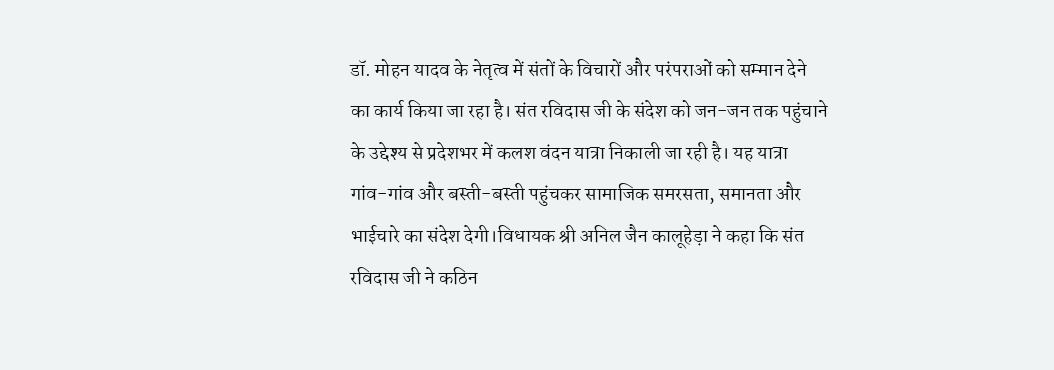डॉ. मोहन यादव के नेतृत्व में संतों के विचारों और परंपराओं को सम्मान देने का कार्य किया जा रहा है। संत रविदास जी के संदेश को जन-जन तक पहुंचाने के उद्देश्य से प्रदेशभर में कलश वंदन यात्रा निकाली जा रही है। यह यात्रा गांव-गांव और बस्ती-बस्ती पहुंचकर सामाजिक समरसता, समानता और भाईचारे का संदेश देगी।विधायक श्री अनिल जैन कालूहेड़ा ने कहा कि संत रविदास जी ने कठिन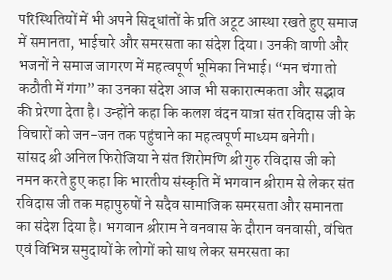परिस्थितियों में भी अपने सिद्धांतों के प्रति अटूट आस्था रखते हुए समाज में समानता, भाईचारे और समरसता का संदेश दिया। उनकी वाणी और भजनों ने समाज जागरण में महत्वपूर्ण भूमिका निभाई। “मन चंगा तो कठौती में गंगा” का उनका संदेश आज भी सकारात्मकता और सद्भाव की प्रेरणा देता है। उन्होंने कहा कि कलश वंदन यात्रा संत रविदास जी के विचारों को जन-जन तक पहुंचाने का महत्वपूर्ण माध्यम बनेगी।
सांसद श्री अनिल फिरोजिया ने संत शिरोमणि श्री गुरु रविदास जी को नमन करते हुए कहा कि भारतीय संस्कृति में भगवान श्रीराम से लेकर संत रविदास जी तक महापुरुषों ने सदैव सामाजिक समरसता और समानता का संदेश दिया है। भगवान श्रीराम ने वनवास के दौरान वनवासी, वंचित एवं विभिन्न समुदायों के लोगों को साथ लेकर समरसता का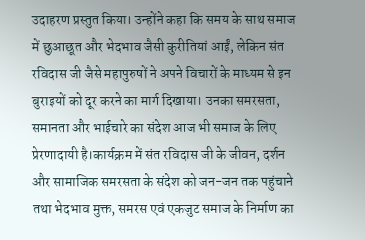उदाहरण प्रस्तुत किया। उन्होंने कहा कि समय के साथ समाज में छुआछूत और भेदभाव जैसी कुरीतियां आईं, लेकिन संत रविदास जी जैसे महापुरुषों ने अपने विचारों के माध्यम से इन बुराइयों को दूर करने का मार्ग दिखाया। उनका समरसता, समानता और भाईचारे का संदेश आज भी समाज के लिए प्रेरणादायी है।कार्यक्रम में संत रविदास जी के जीवन, दर्शन और सामाजिक समरसता के संदेश को जन-जन तक पहुंचाने तथा भेदभाव मुक्त, समरस एवं एकजुट समाज के निर्माण का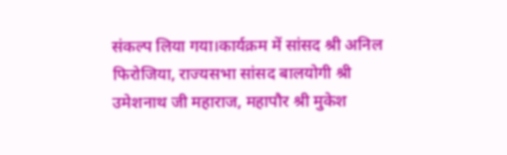संकल्प लिया गया।कार्यक्रम में सांसद श्री अनिल फिरोजिया, राज्यसभा सांसद बालयोगी श्री उमेशनाथ जी महाराज, महापौर श्री मुकेश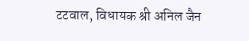टटवाल, विधायक श्री अनिल जैन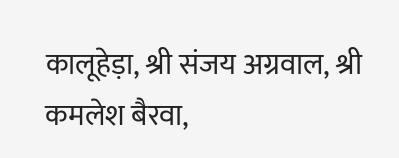कालूहेड़ा, श्री संजय अग्रवाल, श्री कमलेश बैरवा,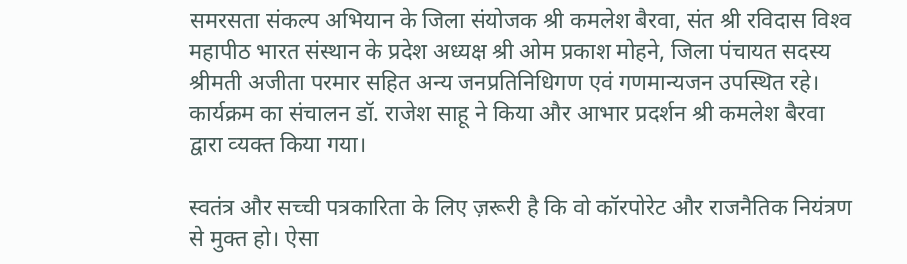समरसता संकल्‍प अभियान के जिला संयोजक श्री कमलेश बैरवा, संत श्री रविदास विश्‍व महापीठ भारत संस्‍थान के प्रदेश अध्‍यक्ष श्री ओम प्रकाश मोहने, जिला पंचायत सदस्‍य श्रीमती अजीता परमार सहित अन्य जनप्रतिनिधिगण एवं गणमान्यजन उपस्थित रहे।
कार्यक्रम का संचालन डॉ. राजेश साहू ने किया और आभार प्रदर्शन श्री कमलेश बैरवा द्वारा व्‍यक्‍त किया गया।

स्वतंत्र और सच्ची पत्रकारिता के लिए ज़रूरी है कि वो कॉरपोरेट और राजनैतिक नियंत्रण से मुक्त हो। ऐसा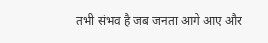तभी संभव है जब जनता आगे आए और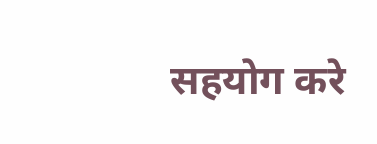सहयोग करे